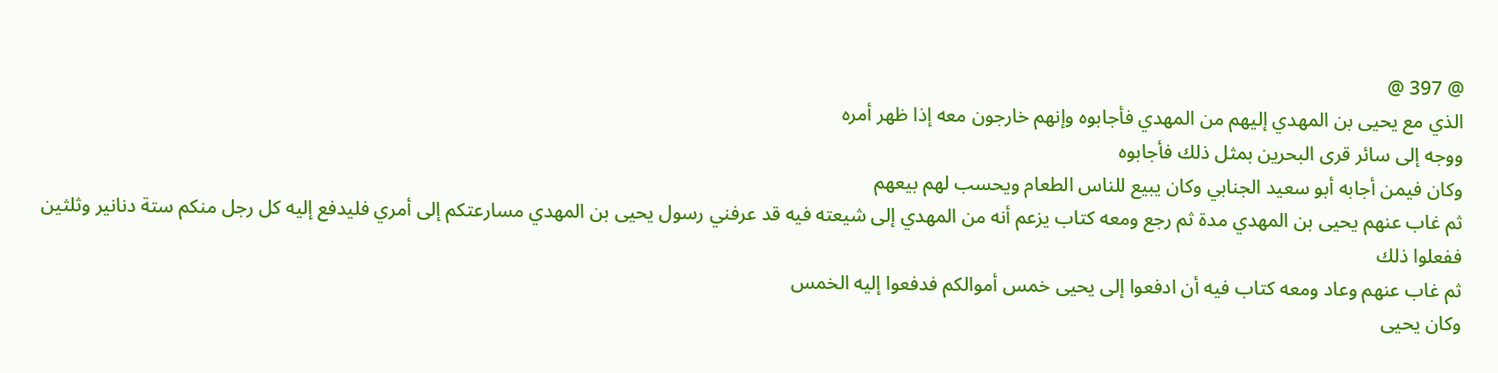@ 397 @
الذي مع يحيى بن المهدي إليهم من المهدي فأجابوه وإنهم خارجون معه إذا ظهر أمره
ووجه إلى سائر قرى البحرين بمثل ذلك فأجابوه
وكان فيمن أجابه أبو سعيد الجنابي وكان يبيع للناس الطعام ويحسب لهم بيعهم
ثم غاب عنهم يحيى بن المهدي مدة ثم رجع ومعه كتاب يزعم أنه من المهدي إلى شيعته فيه قد عرفني رسول يحيى بن المهدي مسارعتكم إلى أمري فليدفع إليه كل رجل منكم ستة دنانير وثلثين ففعلوا ذلك
ثم غاب عنهم وعاد ومعه كتاب فيه أن ادفعوا إلى يحيى خمس أموالكم فدفعوا إليه الخمس
وكان يحيى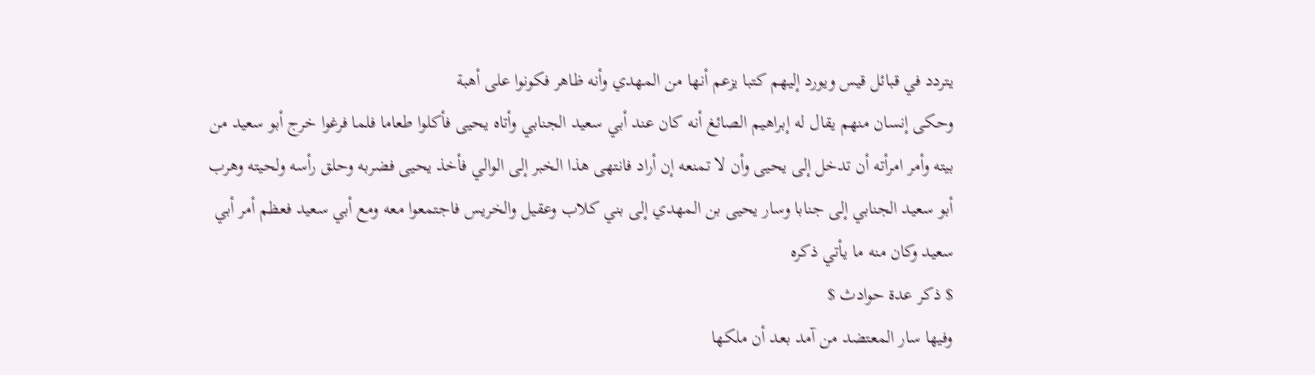يتردد في قبائل قيس ويورد إليهم كتبا يزعم أنها من المهدي وأنه ظاهر فكونوا على أهبة
وحكى إنسان منهم يقال له إبراهيم الصائغ أنه كان عند أبي سعيد الجنابي وأتاه يحيى فأكلوا طعاما فلما فرغوا خرج أبو سعيد من بيته وأمر امرأته أن تدخل إلى يحيى وأن لا تمنعه إن أراد فانتهى هذا الخبر إلى الوالي فأخذ يحيى فضربه وحلق رأسه ولحيته وهرب أبو سعيد الجنابي إلى جنابا وسار يحيى بن المهدي إلى بني كلاب وعقيل والخريس فاجتمعوا معه ومع أبي سعيد فعظم أمر أبي سعيد وكان منه ما يأتي ذكره
$ ذكر عدة حوادث $
وفيها سار المعتضد من آمد بعد أن ملكها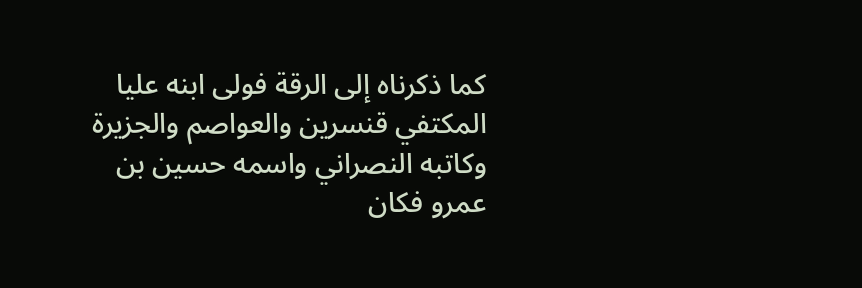كما ذكرناه إلى الرقة فولى ابنه عليا المكتفي قنسرين والعواصم والجزيرة وكاتبه النصراني واسمه حسين بن عمرو فكان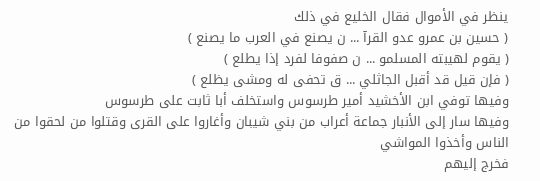ينظر في الأموال فقال الخليع في ذلك
( حسين بن عمرو عدو القرآ ... ن يصنع في العرب ما يصنع )
( يقوم لهيبته المسلمو ... ن صفوفا لفرد إذا يطلع )
( فإن قيل قد أقبل الجاثلي ... ق تحفى له ومشى يظلع )
وفيها توفي ابن الأخشيد أمير طرسوس واستخلف أبا ثابت على طرسوس
وفيها سار إلى الأنبار جماعة أعراب من بني شيبان وأغاروا على القرى وقتلوا من لحقوا من الناس وأخذوا المواشي
فخرج إليهم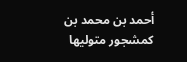أحمد بن محمد بن كمشجور متوليها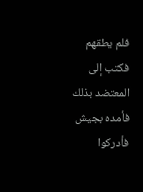فلم يطقهم
فكتب إلى المعتضد بذلك فأمده بجيش فأدركوا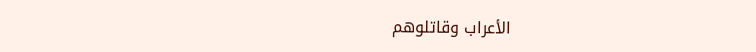الأعراب وقاتلوهم